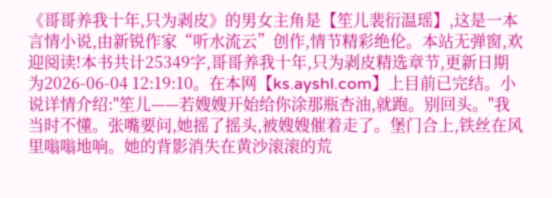《哥哥养我十年,只为剥皮》的男女主角是【笙儿裴衍温瑶】,这是一本言情小说,由新锐作家“听水流云”创作,情节精彩绝伦。本站无弹窗,欢迎阅读!本书共计25349字,哥哥养我十年,只为剥皮精选章节,更新日期为2026-06-04 12:19:10。在本网【ks.ayshl.com】上目前已完结。小说详情介绍:"笙儿——若嫂嫂开始给你涂那瓶杏油,就跑。别回头。"我当时不懂。张嘴要问,她摇了摇头,被嫂嫂催着走了。堡门合上,铁丝在风里嗡嗡地响。她的背影消失在黄沙滚滚的荒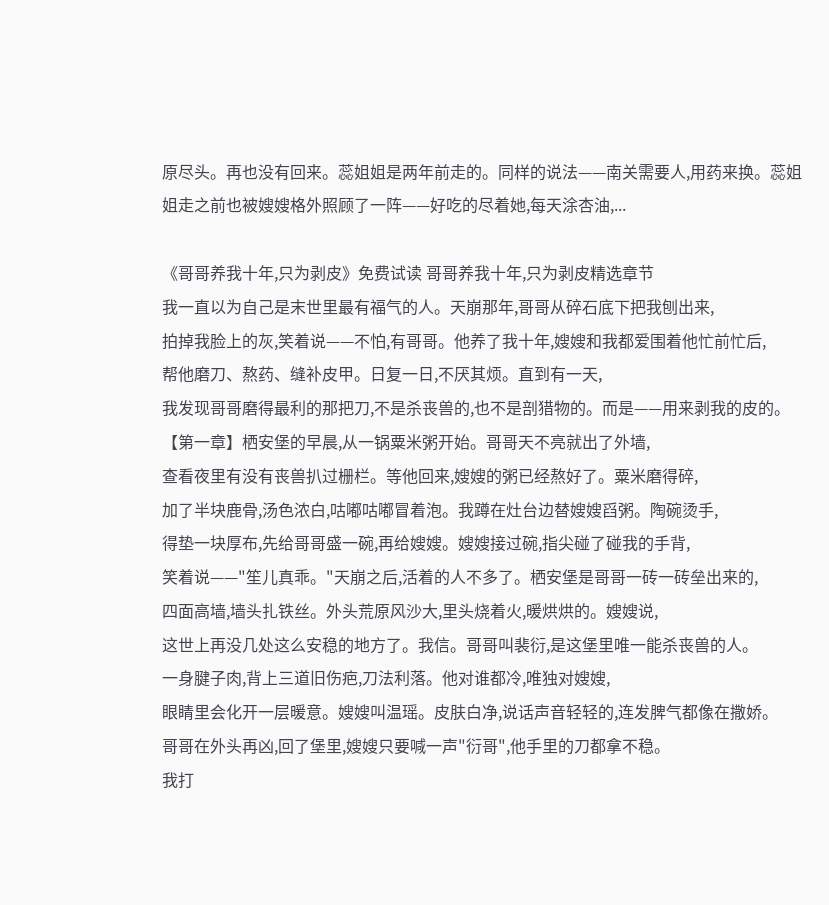原尽头。再也没有回来。蕊姐姐是两年前走的。同样的说法——南关需要人,用药来换。蕊姐姐走之前也被嫂嫂格外照顾了一阵——好吃的尽着她,每天涂杏油,...

《哥哥养我十年,只为剥皮》免费试读 哥哥养我十年,只为剥皮精选章节
我一直以为自己是末世里最有福气的人。天崩那年,哥哥从碎石底下把我刨出来,
拍掉我脸上的灰,笑着说——不怕,有哥哥。他养了我十年,嫂嫂和我都爱围着他忙前忙后,
帮他磨刀、熬药、缝补皮甲。日复一日,不厌其烦。直到有一天,
我发现哥哥磨得最利的那把刀,不是杀丧兽的,也不是剖猎物的。而是——用来剥我的皮的。
【第一章】栖安堡的早晨,从一锅粟米粥开始。哥哥天不亮就出了外墙,
查看夜里有没有丧兽扒过栅栏。等他回来,嫂嫂的粥已经熬好了。粟米磨得碎,
加了半块鹿骨,汤色浓白,咕嘟咕嘟冒着泡。我蹲在灶台边替嫂嫂舀粥。陶碗烫手,
得垫一块厚布,先给哥哥盛一碗,再给嫂嫂。嫂嫂接过碗,指尖碰了碰我的手背,
笑着说——"笙儿真乖。"天崩之后,活着的人不多了。栖安堡是哥哥一砖一砖垒出来的,
四面高墙,墙头扎铁丝。外头荒原风沙大,里头烧着火,暖烘烘的。嫂嫂说,
这世上再没几处这么安稳的地方了。我信。哥哥叫裴衍,是这堡里唯一能杀丧兽的人。
一身腱子肉,背上三道旧伤疤,刀法利落。他对谁都冷,唯独对嫂嫂,
眼睛里会化开一层暖意。嫂嫂叫温瑶。皮肤白净,说话声音轻轻的,连发脾气都像在撒娇。
哥哥在外头再凶,回了堡里,嫂嫂只要喊一声"衍哥",他手里的刀都拿不稳。
我打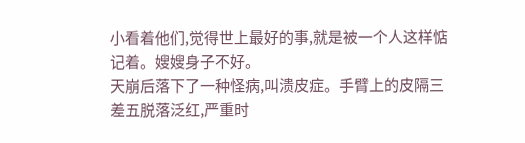小看着他们,觉得世上最好的事,就是被一个人这样惦记着。嫂嫂身子不好。
天崩后落下了一种怪病,叫溃皮症。手臂上的皮隔三差五脱落泛红,严重时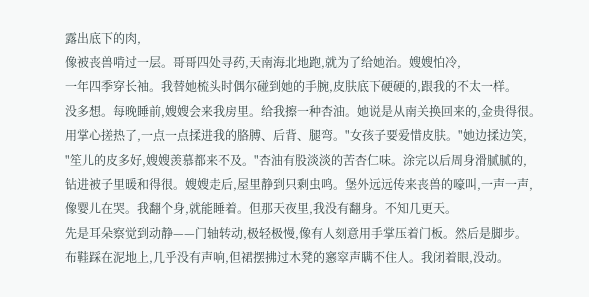露出底下的肉,
像被丧兽啃过一层。哥哥四处寻药,天南海北地跑,就为了给她治。嫂嫂怕冷,
一年四季穿长袖。我替她梳头时偶尔碰到她的手腕,皮肤底下硬硬的,跟我的不太一样。
没多想。每晚睡前,嫂嫂会来我房里。给我擦一种杏油。她说是从南关换回来的,金贵得很。
用掌心搓热了,一点一点揉进我的胳膊、后背、腿弯。"女孩子要爱惜皮肤。"她边揉边笑,
"笙儿的皮多好,嫂嫂羡慕都来不及。"杏油有股淡淡的苦杏仁味。涂完以后周身滑腻腻的,
钻进被子里暖和得很。嫂嫂走后,屋里静到只剩虫鸣。堡外远远传来丧兽的嚎叫,一声一声,
像婴儿在哭。我翻个身,就能睡着。但那天夜里,我没有翻身。不知几更天。
先是耳朵察觉到动静——门轴转动,极轻极慢,像有人刻意用手掌压着门板。然后是脚步。
布鞋踩在泥地上,几乎没有声响,但裙摆拂过木凳的窸窣声瞒不住人。我闭着眼,没动。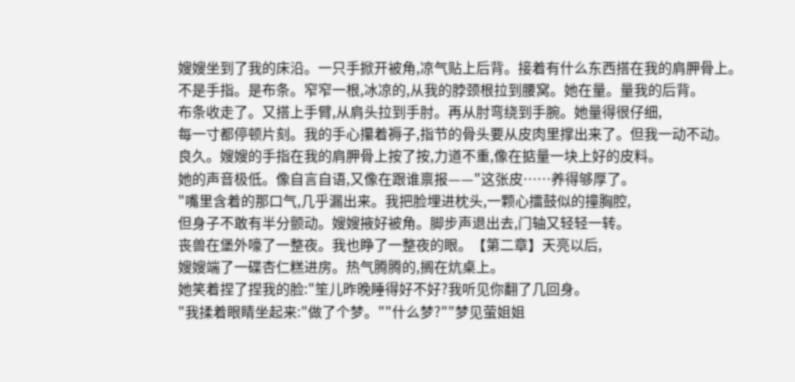嫂嫂坐到了我的床沿。一只手掀开被角,凉气贴上后背。接着有什么东西搭在我的肩胛骨上。
不是手指。是布条。窄窄一根,冰凉的,从我的脖颈根拉到腰窝。她在量。量我的后背。
布条收走了。又搭上手臂,从肩头拉到手肘。再从肘弯绕到手腕。她量得很仔细,
每一寸都停顿片刻。我的手心攥着褥子,指节的骨头要从皮肉里撑出来了。但我一动不动。
良久。嫂嫂的手指在我的肩胛骨上按了按,力道不重,像在掂量一块上好的皮料。
她的声音极低。像自言自语,又像在跟谁禀报——"这张皮……养得够厚了。
"嘴里含着的那口气,几乎漏出来。我把脸埋进枕头,一颗心擂鼓似的撞胸腔,
但身子不敢有半分颤动。嫂嫂掖好被角。脚步声退出去,门轴又轻轻一转。
丧兽在堡外嚎了一整夜。我也睁了一整夜的眼。【第二章】天亮以后,
嫂嫂端了一碟杏仁糕进房。热气腾腾的,搁在炕桌上。
她笑着捏了捏我的脸:"笙儿昨晚睡得好不好?我听见你翻了几回身。
"我揉着眼睛坐起来:"做了个梦。""什么梦?""梦见萤姐姐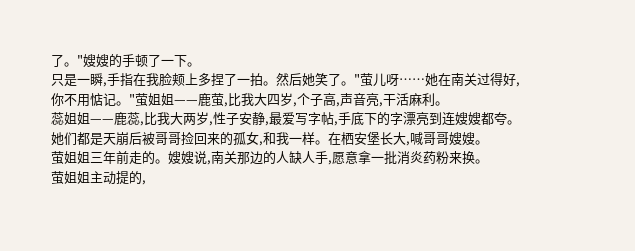了。"嫂嫂的手顿了一下。
只是一瞬,手指在我脸颊上多捏了一拍。然后她笑了。"萤儿呀……她在南关过得好,
你不用惦记。"萤姐姐——鹿萤,比我大四岁,个子高,声音亮,干活麻利。
蕊姐姐——鹿蕊,比我大两岁,性子安静,最爱写字帖,手底下的字漂亮到连嫂嫂都夸。
她们都是天崩后被哥哥捡回来的孤女,和我一样。在栖安堡长大,喊哥哥嫂嫂。
萤姐姐三年前走的。嫂嫂说,南关那边的人缺人手,愿意拿一批消炎药粉来换。
萤姐姐主动提的,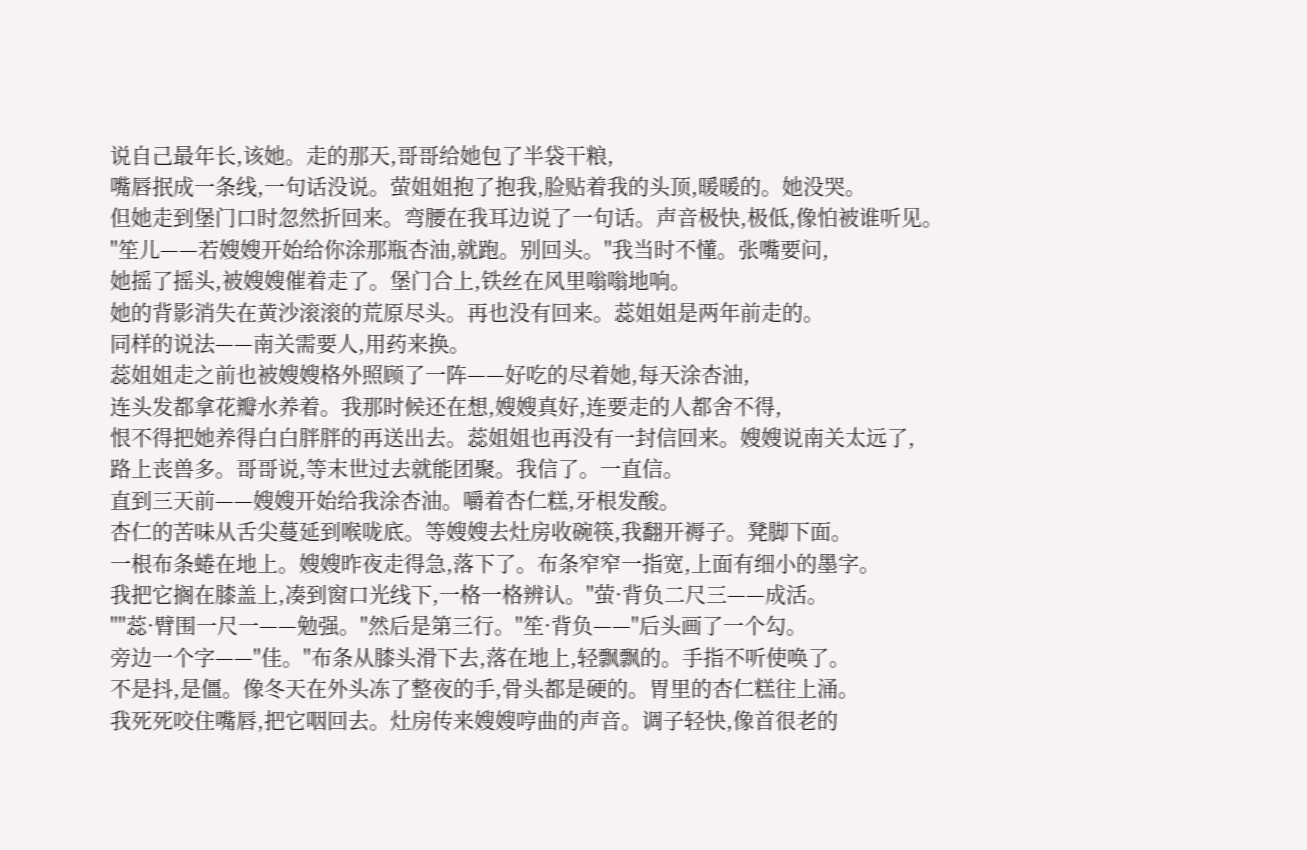说自己最年长,该她。走的那天,哥哥给她包了半袋干粮,
嘴唇抿成一条线,一句话没说。萤姐姐抱了抱我,脸贴着我的头顶,暖暖的。她没哭。
但她走到堡门口时忽然折回来。弯腰在我耳边说了一句话。声音极快,极低,像怕被谁听见。
"笙儿——若嫂嫂开始给你涂那瓶杏油,就跑。别回头。"我当时不懂。张嘴要问,
她摇了摇头,被嫂嫂催着走了。堡门合上,铁丝在风里嗡嗡地响。
她的背影消失在黄沙滚滚的荒原尽头。再也没有回来。蕊姐姐是两年前走的。
同样的说法——南关需要人,用药来换。
蕊姐姐走之前也被嫂嫂格外照顾了一阵——好吃的尽着她,每天涂杏油,
连头发都拿花瓣水养着。我那时候还在想,嫂嫂真好,连要走的人都舍不得,
恨不得把她养得白白胖胖的再送出去。蕊姐姐也再没有一封信回来。嫂嫂说南关太远了,
路上丧兽多。哥哥说,等末世过去就能团聚。我信了。一直信。
直到三天前——嫂嫂开始给我涂杏油。嚼着杏仁糕,牙根发酸。
杏仁的苦味从舌尖蔓延到喉咙底。等嫂嫂去灶房收碗筷,我翻开褥子。凳脚下面。
一根布条蜷在地上。嫂嫂昨夜走得急,落下了。布条窄窄一指宽,上面有细小的墨字。
我把它搁在膝盖上,凑到窗口光线下,一格一格辨认。"萤·背负二尺三——成活。
""蕊·臂围一尺一——勉强。"然后是第三行。"笙·背负——"后头画了一个勾。
旁边一个字——"佳。"布条从膝头滑下去,落在地上,轻飘飘的。手指不听使唤了。
不是抖,是僵。像冬天在外头冻了整夜的手,骨头都是硬的。胃里的杏仁糕往上涌。
我死死咬住嘴唇,把它咽回去。灶房传来嫂嫂哼曲的声音。调子轻快,像首很老的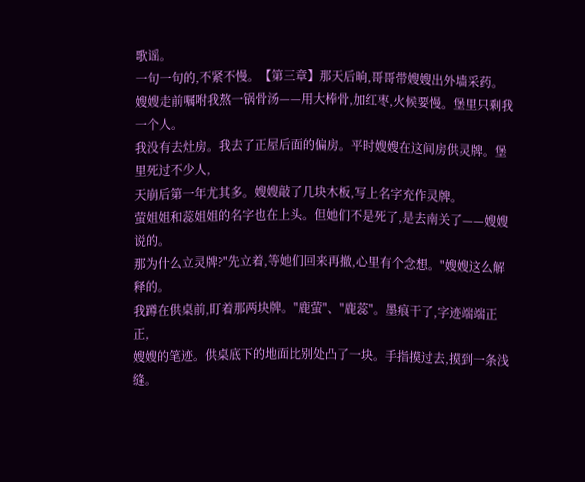歌谣。
一句一句的,不紧不慢。【第三章】那天后晌,哥哥带嫂嫂出外墙采药。
嫂嫂走前嘱咐我熬一锅骨汤——用大棒骨,加红枣,火候要慢。堡里只剩我一个人。
我没有去灶房。我去了正屋后面的偏房。平时嫂嫂在这间房供灵牌。堡里死过不少人,
天崩后第一年尤其多。嫂嫂敲了几块木板,写上名字充作灵牌。
萤姐姐和蕊姐姐的名字也在上头。但她们不是死了,是去南关了——嫂嫂说的。
那为什么立灵牌?"先立着,等她们回来再撤,心里有个念想。"嫂嫂这么解释的。
我蹲在供桌前,盯着那两块牌。"鹿萤"、"鹿蕊"。墨痕干了,字迹端端正正,
嫂嫂的笔迹。供桌底下的地面比别处凸了一块。手指摸过去,摸到一条浅缝。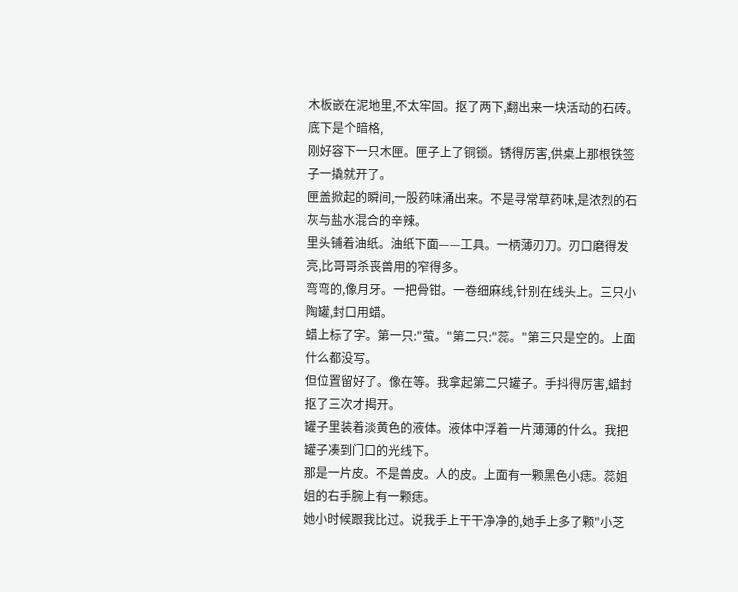木板嵌在泥地里,不太牢固。抠了两下,翻出来一块活动的石砖。底下是个暗格,
刚好容下一只木匣。匣子上了铜锁。锈得厉害,供桌上那根铁签子一撬就开了。
匣盖掀起的瞬间,一股药味涌出来。不是寻常草药味,是浓烈的石灰与盐水混合的辛辣。
里头铺着油纸。油纸下面——工具。一柄薄刃刀。刃口磨得发亮,比哥哥杀丧兽用的窄得多。
弯弯的,像月牙。一把骨钳。一卷细麻线,针别在线头上。三只小陶罐,封口用蜡。
蜡上标了字。第一只:"萤。"第二只:"蕊。"第三只是空的。上面什么都没写。
但位置留好了。像在等。我拿起第二只罐子。手抖得厉害,蜡封抠了三次才揭开。
罐子里装着淡黄色的液体。液体中浮着一片薄薄的什么。我把罐子凑到门口的光线下。
那是一片皮。不是兽皮。人的皮。上面有一颗黑色小痣。蕊姐姐的右手腕上有一颗痣。
她小时候跟我比过。说我手上干干净净的,她手上多了颗"小芝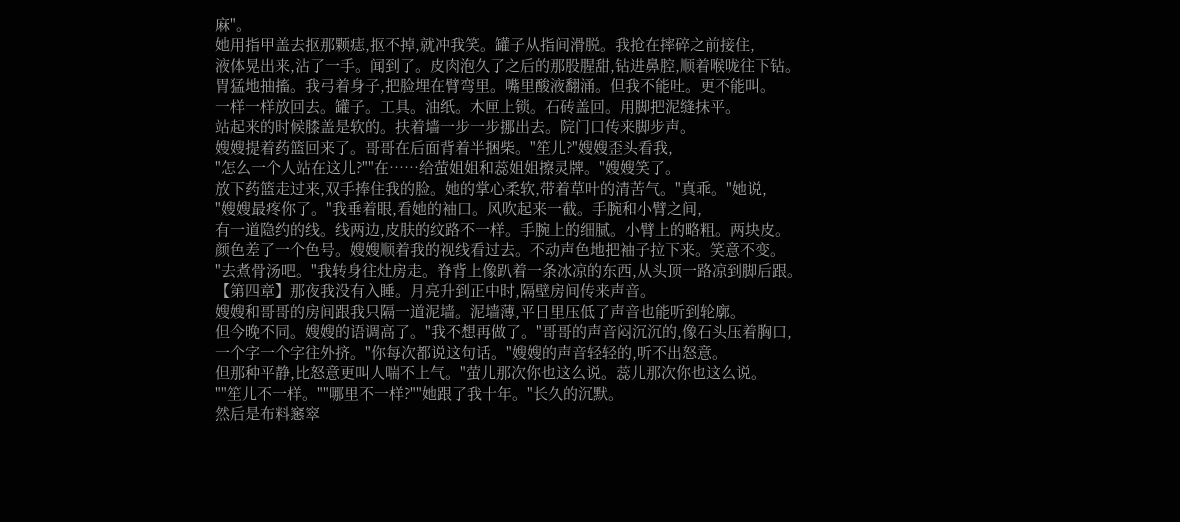麻"。
她用指甲盖去抠那颗痣,抠不掉,就冲我笑。罐子从指间滑脱。我抢在摔碎之前接住,
液体晃出来,沾了一手。闻到了。皮肉泡久了之后的那股腥甜,钻进鼻腔,顺着喉咙往下钻。
胃猛地抽搐。我弓着身子,把脸埋在臂弯里。嘴里酸液翻涌。但我不能吐。更不能叫。
一样一样放回去。罐子。工具。油纸。木匣上锁。石砖盖回。用脚把泥缝抹平。
站起来的时候膝盖是软的。扶着墙一步一步挪出去。院门口传来脚步声。
嫂嫂提着药篮回来了。哥哥在后面背着半捆柴。"笙儿?"嫂嫂歪头看我,
"怎么一个人站在这儿?""在……给萤姐姐和蕊姐姐擦灵牌。"嫂嫂笑了。
放下药篮走过来,双手捧住我的脸。她的掌心柔软,带着草叶的清苦气。"真乖。"她说,
"嫂嫂最疼你了。"我垂着眼,看她的袖口。风吹起来一截。手腕和小臂之间,
有一道隐约的线。线两边,皮肤的纹路不一样。手腕上的细腻。小臂上的略粗。两块皮。
颜色差了一个色号。嫂嫂顺着我的视线看过去。不动声色地把袖子拉下来。笑意不变。
"去煮骨汤吧。"我转身往灶房走。脊背上像趴着一条冰凉的东西,从头顶一路凉到脚后跟。
【第四章】那夜我没有入睡。月亮升到正中时,隔壁房间传来声音。
嫂嫂和哥哥的房间跟我只隔一道泥墙。泥墙薄,平日里压低了声音也能听到轮廓。
但今晚不同。嫂嫂的语调高了。"我不想再做了。"哥哥的声音闷沉沉的,像石头压着胸口,
一个字一个字往外挤。"你每次都说这句话。"嫂嫂的声音轻轻的,听不出怒意。
但那种平静,比怒意更叫人喘不上气。"萤儿那次你也这么说。蕊儿那次你也这么说。
""笙儿不一样。""哪里不一样?""她跟了我十年。"长久的沉默。
然后是布料窸窣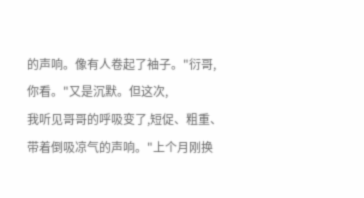的声响。像有人卷起了袖子。"衍哥,你看。"又是沉默。但这次,
我听见哥哥的呼吸变了,短促、粗重、带着倒吸凉气的声响。"上个月刚换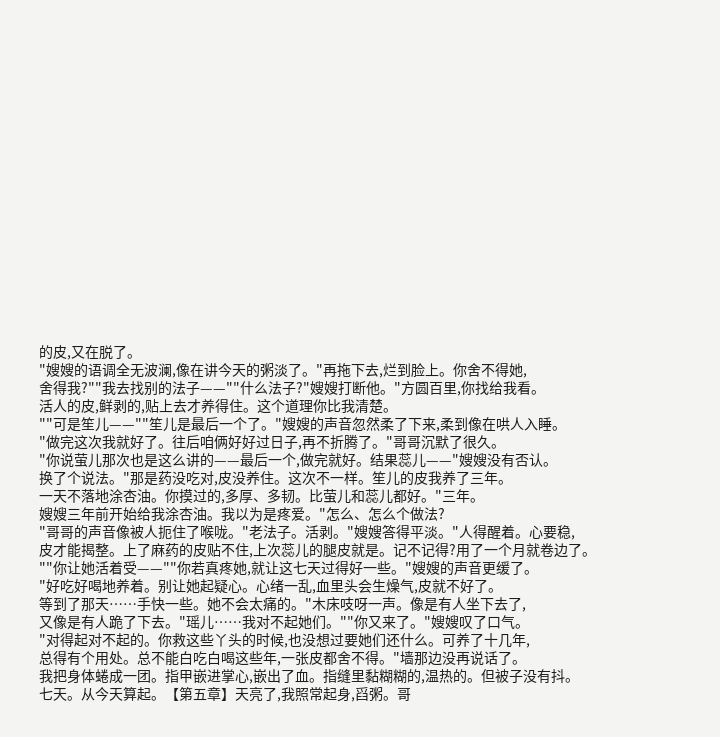的皮,又在脱了。
"嫂嫂的语调全无波澜,像在讲今天的粥淡了。"再拖下去,烂到脸上。你舍不得她,
舍得我?""我去找别的法子——""什么法子?"嫂嫂打断他。"方圆百里,你找给我看。
活人的皮,鲜剥的,贴上去才养得住。这个道理你比我清楚。
""可是笙儿——""笙儿是最后一个了。"嫂嫂的声音忽然柔了下来,柔到像在哄人入睡。
"做完这次我就好了。往后咱俩好好过日子,再不折腾了。"哥哥沉默了很久。
"你说萤儿那次也是这么讲的——最后一个,做完就好。结果蕊儿——"嫂嫂没有否认。
换了个说法。"那是药没吃对,皮没养住。这次不一样。笙儿的皮我养了三年。
一天不落地涂杏油。你摸过的,多厚、多韧。比萤儿和蕊儿都好。"三年。
嫂嫂三年前开始给我涂杏油。我以为是疼爱。"怎么、怎么个做法?
"哥哥的声音像被人扼住了喉咙。"老法子。活剥。"嫂嫂答得平淡。"人得醒着。心要稳,
皮才能揭整。上了麻药的皮贴不住,上次蕊儿的腿皮就是。记不记得?用了一个月就卷边了。
""你让她活着受——""你若真疼她,就让这七天过得好一些。"嫂嫂的声音更缓了。
"好吃好喝地养着。别让她起疑心。心绪一乱,血里头会生燥气,皮就不好了。
等到了那天……手快一些。她不会太痛的。"木床吱呀一声。像是有人坐下去了,
又像是有人跪了下去。"瑶儿……我对不起她们。""你又来了。"嫂嫂叹了口气。
"对得起对不起的。你救这些丫头的时候,也没想过要她们还什么。可养了十几年,
总得有个用处。总不能白吃白喝这些年,一张皮都舍不得。"墙那边没再说话了。
我把身体蜷成一团。指甲嵌进掌心,嵌出了血。指缝里黏糊糊的,温热的。但被子没有抖。
七天。从今天算起。【第五章】天亮了,我照常起身,舀粥。哥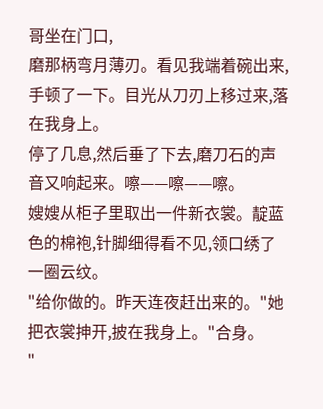哥坐在门口,
磨那柄弯月薄刃。看见我端着碗出来,手顿了一下。目光从刀刃上移过来,落在我身上。
停了几息,然后垂了下去,磨刀石的声音又响起来。嚓——嚓——嚓。
嫂嫂从柜子里取出一件新衣裳。靛蓝色的棉袍,针脚细得看不见,领口绣了一圈云纹。
"给你做的。昨天连夜赶出来的。"她把衣裳抻开,披在我身上。"合身。
"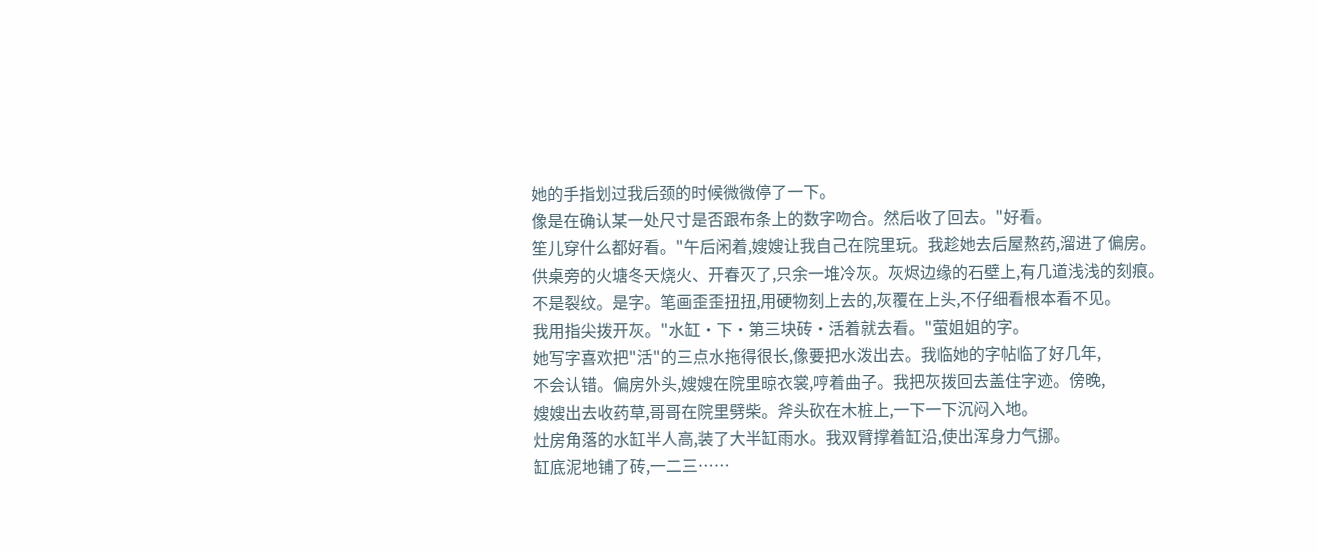她的手指划过我后颈的时候微微停了一下。
像是在确认某一处尺寸是否跟布条上的数字吻合。然后收了回去。"好看。
笙儿穿什么都好看。"午后闲着,嫂嫂让我自己在院里玩。我趁她去后屋熬药,溜进了偏房。
供桌旁的火塘冬天烧火、开春灭了,只余一堆冷灰。灰烬边缘的石壁上,有几道浅浅的刻痕。
不是裂纹。是字。笔画歪歪扭扭,用硬物刻上去的,灰覆在上头,不仔细看根本看不见。
我用指尖拨开灰。"水缸·下·第三块砖·活着就去看。"萤姐姐的字。
她写字喜欢把"活"的三点水拖得很长,像要把水泼出去。我临她的字帖临了好几年,
不会认错。偏房外头,嫂嫂在院里晾衣裳,哼着曲子。我把灰拨回去盖住字迹。傍晚,
嫂嫂出去收药草,哥哥在院里劈柴。斧头砍在木桩上,一下一下沉闷入地。
灶房角落的水缸半人高,装了大半缸雨水。我双臂撑着缸沿,使出浑身力气挪。
缸底泥地铺了砖,一二三……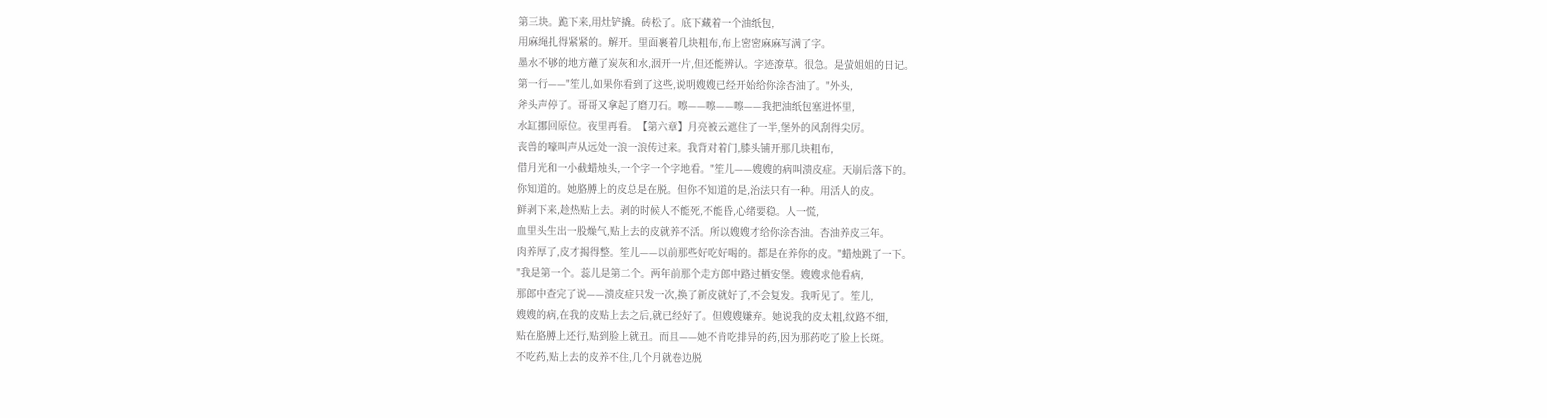第三块。跪下来,用灶铲撬。砖松了。底下藏着一个油纸包,
用麻绳扎得紧紧的。解开。里面裹着几块粗布,布上密密麻麻写满了字。
墨水不够的地方蘸了炭灰和水,洇开一片,但还能辨认。字迹潦草。很急。是萤姐姐的日记。
第一行——"笙儿,如果你看到了这些,说明嫂嫂已经开始给你涂杏油了。"外头,
斧头声停了。哥哥又拿起了磨刀石。嚓——嚓——嚓——我把油纸包塞进怀里,
水缸挪回原位。夜里再看。【第六章】月亮被云遮住了一半,堡外的风刮得尖厉。
丧兽的嚎叫声从远处一浪一浪传过来。我背对着门,膝头铺开那几块粗布,
借月光和一小截蜡烛头,一个字一个字地看。"笙儿——嫂嫂的病叫溃皮症。天崩后落下的。
你知道的。她胳膊上的皮总是在脱。但你不知道的是,治法只有一种。用活人的皮。
鲜剥下来,趁热贴上去。剥的时候人不能死,不能昏,心绪要稳。人一慌,
血里头生出一股燥气,贴上去的皮就养不活。所以嫂嫂才给你涂杏油。杏油养皮三年。
肉养厚了,皮才揭得整。笙儿——以前那些好吃好喝的。都是在养你的皮。"蜡烛跳了一下。
"我是第一个。蕊儿是第二个。两年前那个走方郎中路过栖安堡。嫂嫂求他看病,
那郎中查完了说——溃皮症只发一次,换了新皮就好了,不会复发。我听见了。笙儿,
嫂嫂的病,在我的皮贴上去之后,就已经好了。但嫂嫂嫌弃。她说我的皮太粗,纹路不细,
贴在胳膊上还行,贴到脸上就丑。而且——她不肯吃排异的药,因为那药吃了脸上长斑。
不吃药,贴上去的皮养不住,几个月就卷边脱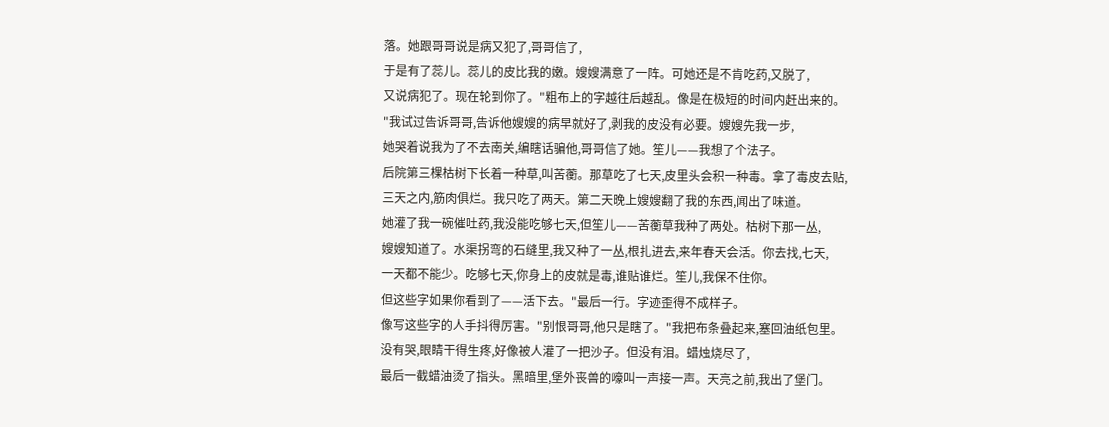落。她跟哥哥说是病又犯了,哥哥信了,
于是有了蕊儿。蕊儿的皮比我的嫩。嫂嫂满意了一阵。可她还是不肯吃药,又脱了,
又说病犯了。现在轮到你了。"粗布上的字越往后越乱。像是在极短的时间内赶出来的。
"我试过告诉哥哥,告诉他嫂嫂的病早就好了,剥我的皮没有必要。嫂嫂先我一步,
她哭着说我为了不去南关,编瞎话骗他,哥哥信了她。笙儿——我想了个法子。
后院第三棵枯树下长着一种草,叫苦蘅。那草吃了七天,皮里头会积一种毒。拿了毒皮去贴,
三天之内,筋肉俱烂。我只吃了两天。第二天晚上嫂嫂翻了我的东西,闻出了味道。
她灌了我一碗催吐药,我没能吃够七天,但笙儿——苦蘅草我种了两处。枯树下那一丛,
嫂嫂知道了。水渠拐弯的石缝里,我又种了一丛,根扎进去,来年春天会活。你去找,七天,
一天都不能少。吃够七天,你身上的皮就是毒,谁贴谁烂。笙儿,我保不住你。
但这些字如果你看到了——活下去。"最后一行。字迹歪得不成样子。
像写这些字的人手抖得厉害。"别恨哥哥,他只是瞎了。"我把布条叠起来,塞回油纸包里。
没有哭,眼睛干得生疼,好像被人灌了一把沙子。但没有泪。蜡烛烧尽了,
最后一截蜡油烫了指头。黑暗里,堡外丧兽的嚎叫一声接一声。天亮之前,我出了堡门。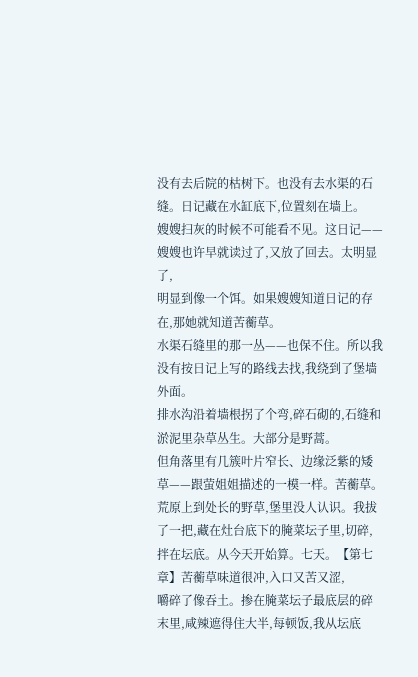没有去后院的枯树下。也没有去水渠的石缝。日记藏在水缸底下,位置刻在墙上。
嫂嫂扫灰的时候不可能看不见。这日记——嫂嫂也许早就读过了,又放了回去。太明显了,
明显到像一个饵。如果嫂嫂知道日记的存在,那她就知道苦蘅草。
水渠石缝里的那一丛——也保不住。所以我没有按日记上写的路线去找,我绕到了堡墙外面。
排水沟沿着墙根拐了个弯,碎石砌的,石缝和淤泥里杂草丛生。大部分是野蒿。
但角落里有几簇叶片窄长、边缘泛紫的矮草——跟萤姐姐描述的一模一样。苦蘅草。
荒原上到处长的野草,堡里没人认识。我拔了一把,藏在灶台底下的腌菜坛子里,切碎,
拌在坛底。从今天开始算。七天。【第七章】苦蘅草味道很冲,入口又苦又涩,
嚼碎了像吞土。掺在腌菜坛子最底层的碎末里,咸辣遮得住大半,每顿饭,我从坛底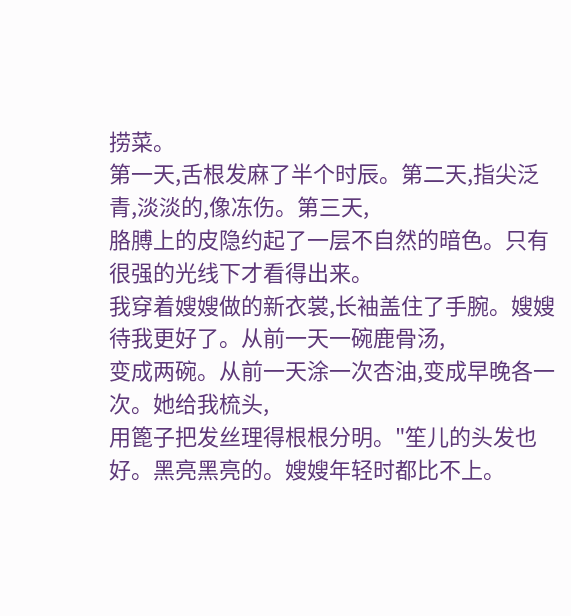捞菜。
第一天,舌根发麻了半个时辰。第二天,指尖泛青,淡淡的,像冻伤。第三天,
胳膊上的皮隐约起了一层不自然的暗色。只有很强的光线下才看得出来。
我穿着嫂嫂做的新衣裳,长袖盖住了手腕。嫂嫂待我更好了。从前一天一碗鹿骨汤,
变成两碗。从前一天涂一次杏油,变成早晚各一次。她给我梳头,
用篦子把发丝理得根根分明。"笙儿的头发也好。黑亮黑亮的。嫂嫂年轻时都比不上。